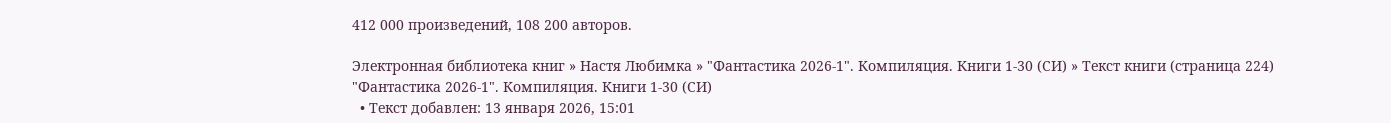412 000 произведений, 108 200 авторов.

Электронная библиотека книг » Настя Любимка » "Фантастика 2026-1". Компиляция. Книги 1-30 (СИ) » Текст книги (страница 224)
"Фантастика 2026-1". Компиляция. Книги 1-30 (СИ)
  • Текст добавлен: 13 января 2026, 15:01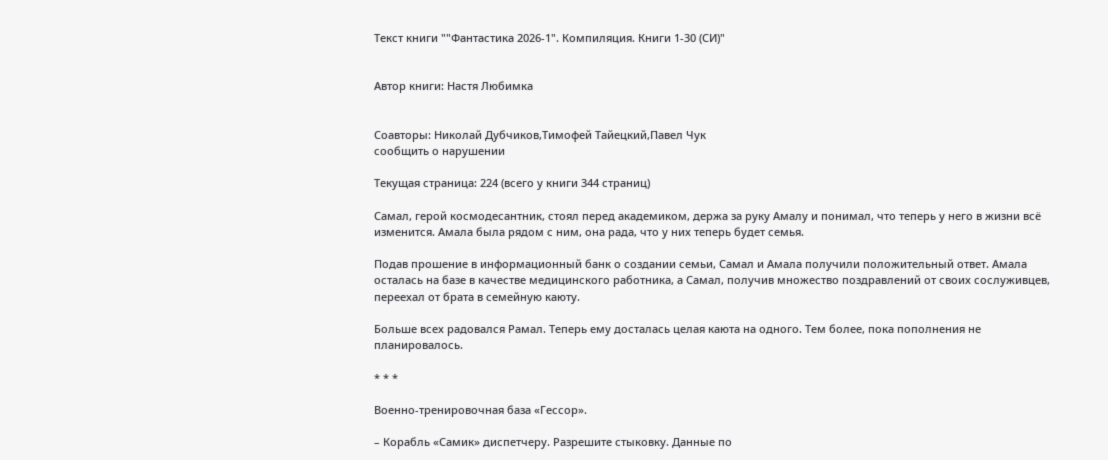Текст книги ""Фантастика 2026-1". Компиляция. Книги 1-30 (СИ)"


Автор книги: Настя Любимка


Соавторы: Николай Дубчиков,Тимофей Тайецкий,Павел Чук
сообщить о нарушении

Текущая страница: 224 (всего у книги 344 страниц)

Самал, герой космодесантник, стоял перед академиком, держа за руку Амалу и понимал, что теперь у него в жизни всё изменится. Амала была рядом с ним, она рада, что у них теперь будет семья.

Подав прошение в информационный банк о создании семьи, Самал и Амала получили положительный ответ. Амала осталась на базе в качестве медицинского работника, а Самал, получив множество поздравлений от своих сослуживцев, переехал от брата в семейную каюту.

Больше всех радовался Рамал. Теперь ему досталась целая каюта на одного. Тем более, пока пополнения не планировалось.

* * *

Военно-тренировочная база «Гессор».

– Корабль «Самик» диспетчеру. Разрешите стыковку. Данные по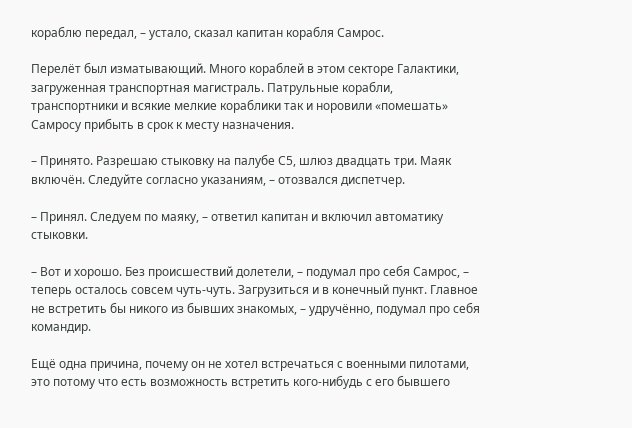кораблю передал, – устало, сказал капитан корабля Самрос.

Перелёт был изматывающий. Много кораблей в этом секторе Галактики, загруженная транспортная магистраль. Патрульные корабли, транспортники и всякие мелкие кораблики так и норовили «помешать» Самросу прибыть в срок к месту назначения.

– Принято. Разрешаю стыковку на палубе С5, шлюз двадцать три. Маяк включён. Следуйте согласно указаниям, – отозвался диспетчер.

– Принял. Следуем по маяку, – ответил капитан и включил автоматику стыковки.

– Вот и хорошо. Без происшествий долетели, – подумал про себя Самрос, – теперь осталось совсем чуть-чуть. Загрузиться и в конечный пункт. Главное не встретить бы никого из бывших знакомых, – удручённо, подумал про себя командир.

Ещё одна причина, почему он не хотел встречаться с военными пилотами, это потому что есть возможность встретить кого-нибудь с его бывшего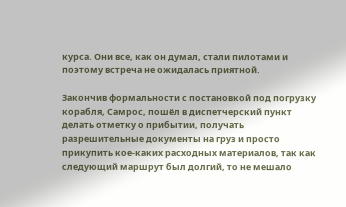курса. Они все, как он думал, стали пилотами и поэтому встреча не ожидалась приятной.

Закончив формальности с постановкой под погрузку корабля, Самрос, пошёл в диспетчерский пункт делать отметку о прибытии, получать разрешительные документы на груз и просто прикупить кое-каких расходных материалов, так как следующий маршрут был долгий, то не мешало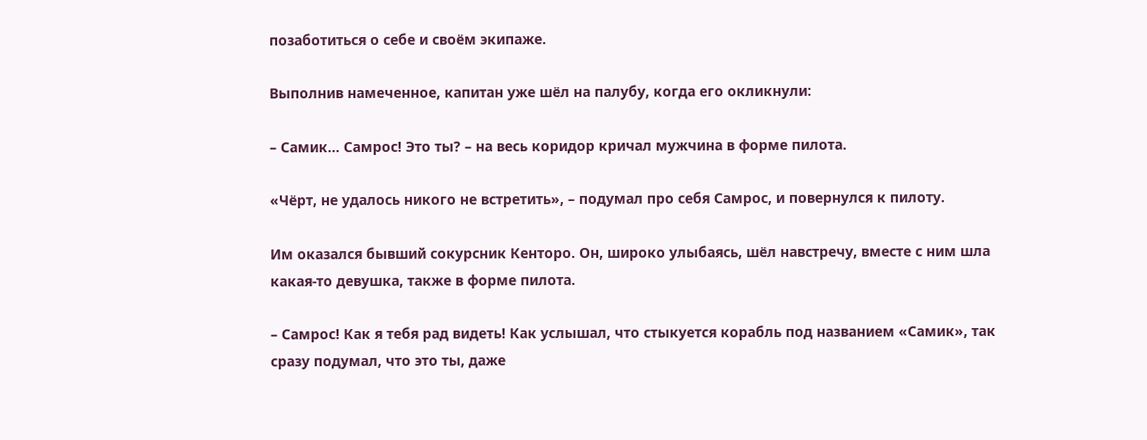позаботиться о себе и своём экипаже.

Выполнив намеченное, капитан уже шёл на палубу, когда его окликнули:

– Самик… Самрос! Это ты? – на весь коридор кричал мужчина в форме пилота.

«Чёрт, не удалось никого не встретить», – подумал про себя Самрос, и повернулся к пилоту.

Им оказался бывший сокурсник Кенторо. Он, широко улыбаясь, шёл навстречу, вместе с ним шла какая-то девушка, также в форме пилота.

– Самрос! Как я тебя рад видеть! Как услышал, что стыкуется корабль под названием «Самик», так сразу подумал, что это ты, даже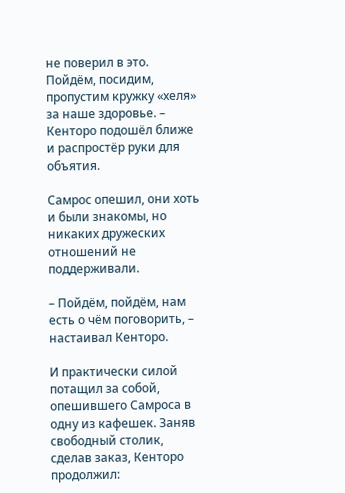не поверил в это. Пойдём, посидим, пропустим кружку «хеля» за наше здоровье. – Кенторо подошёл ближе и распростёр руки для объятия.

Самрос опешил, они хоть и были знакомы, но никаких дружеских отношений не поддерживали.

– Пойдём, пойдём, нам есть о чём поговорить, – настаивал Кенторо.

И практически силой потащил за собой, опешившего Самроса в одну из кафешек. Заняв свободный столик, сделав заказ, Кенторо продолжил: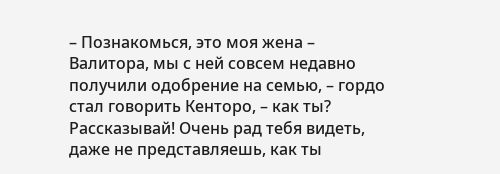– Познакомься, это моя жена – Валитора, мы с ней совсем недавно получили одобрение на семью, – гордо стал говорить Кенторо, – как ты? Рассказывай! Очень рад тебя видеть, даже не представляешь, как ты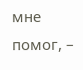мне помог, –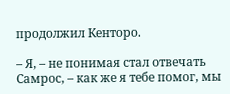продолжил Кенторо.

– Я, – не понимая стал отвечать Самрос, – как же я тебе помог, мы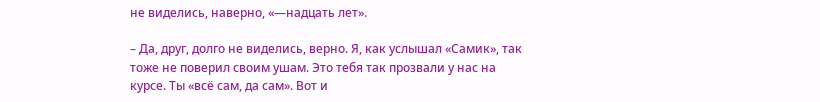не виделись, наверно, «—надцать лет».

– Да, друг, долго не виделись, верно. Я, как услышал «Самик», так тоже не поверил своим ушам. Это тебя так прозвали у нас на курсе. Ты «всё сам, да сам». Вот и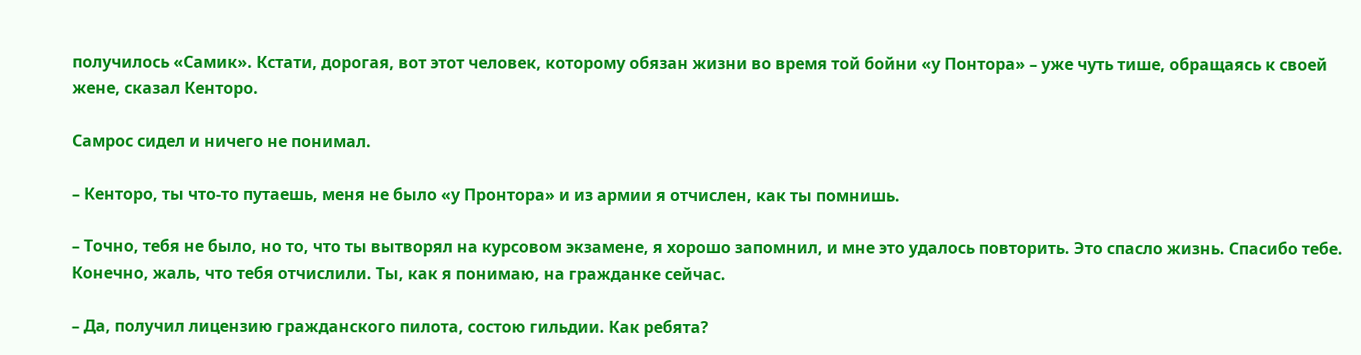получилось «Самик». Кстати, дорогая, вот этот человек, которому обязан жизни во время той бойни «у Понтора» – уже чуть тише, обращаясь к своей жене, сказал Кенторо.

Самрос сидел и ничего не понимал.

– Кенторо, ты что-то путаешь, меня не было «у Пронтора» и из армии я отчислен, как ты помнишь.

– Точно, тебя не было, но то, что ты вытворял на курсовом экзамене, я хорошо запомнил, и мне это удалось повторить. Это спасло жизнь. Спасибо тебе. Конечно, жаль, что тебя отчислили. Ты, как я понимаю, на гражданке сейчас.

– Да, получил лицензию гражданского пилота, состою гильдии. Как ребята?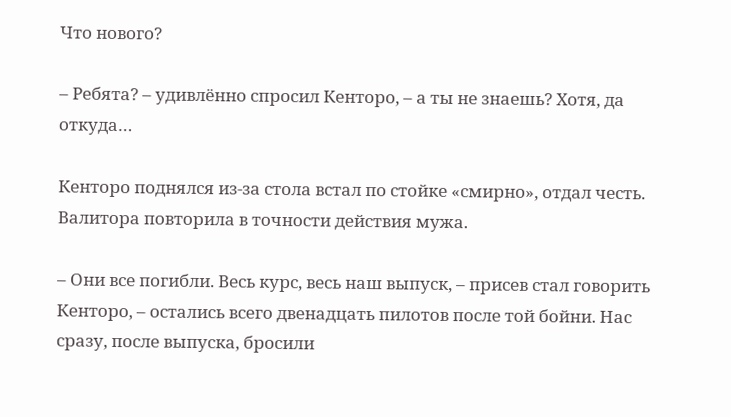Что нового?

– Ребята? – удивлённо спросил Кенторо, – а ты не знаешь? Хотя, да откуда…

Кенторо поднялся из-за стола встал по стойке «смирно», отдал честь. Валитора повторила в точности действия мужа.

– Они все погибли. Весь курс, весь наш выпуск, – присев стал говорить Кенторо, – остались всего двенадцать пилотов после той бойни. Нас сразу, после выпуска, бросили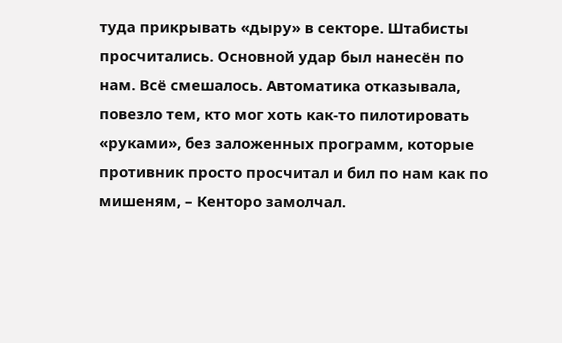туда прикрывать «дыру» в секторе. Штабисты просчитались. Основной удар был нанесён по нам. Всё смешалось. Автоматика отказывала, повезло тем, кто мог хоть как-то пилотировать «руками», без заложенных программ, которые противник просто просчитал и бил по нам как по мишеням, – Кенторо замолчал.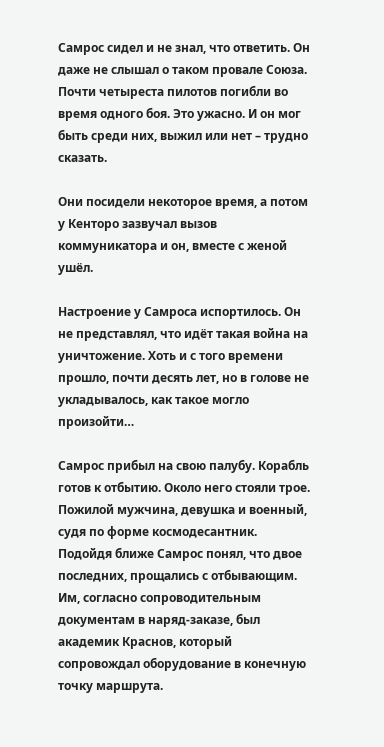Самрос сидел и не знал, что ответить. Он даже не слышал о таком провале Союза. Почти четыреста пилотов погибли во время одного боя. Это ужасно. И он мог быть среди них, выжил или нет – трудно сказать.

Они посидели некоторое время, а потом у Кенторо зазвучал вызов коммуникатора и он, вместе с женой ушёл.

Настроение у Самроса испортилось. Он не представлял, что идёт такая война на уничтожение. Хоть и с того времени прошло, почти десять лет, но в голове не укладывалось, как такое могло произойти…

Самрос прибыл на свою палубу. Корабль готов к отбытию. Около него стояли трое. Пожилой мужчина, девушка и военный, судя по форме космодесантник. Подойдя ближе Самрос понял, что двое последних, прощались с отбывающим. Им, согласно сопроводительным документам в наряд-заказе, был академик Краснов, который сопровождал оборудование в конечную точку маршрута.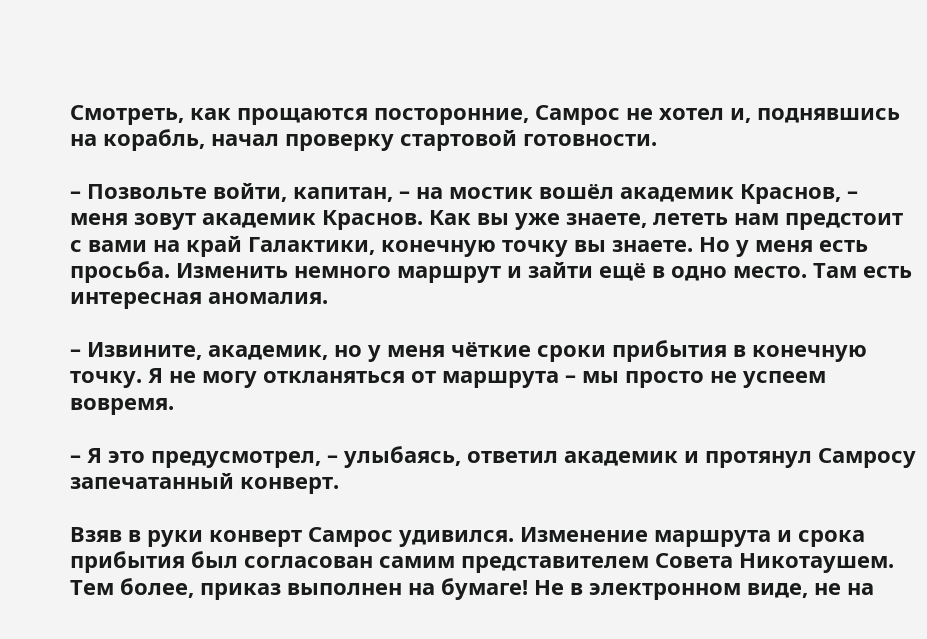Смотреть, как прощаются посторонние, Самрос не хотел и, поднявшись на корабль, начал проверку стартовой готовности.

– Позвольте войти, капитан, – на мостик вошёл академик Краснов, – меня зовут академик Краснов. Как вы уже знаете, лететь нам предстоит с вами на край Галактики, конечную точку вы знаете. Но у меня есть просьба. Изменить немного маршрут и зайти ещё в одно место. Там есть интересная аномалия.

– Извините, академик, но у меня чёткие сроки прибытия в конечную точку. Я не могу откланяться от маршрута – мы просто не успеем вовремя.

– Я это предусмотрел, – улыбаясь, ответил академик и протянул Самросу запечатанный конверт.

Взяв в руки конверт Самрос удивился. Изменение маршрута и срока прибытия был согласован самим представителем Совета Никотаушем. Тем более, приказ выполнен на бумаге! Не в электронном виде, не на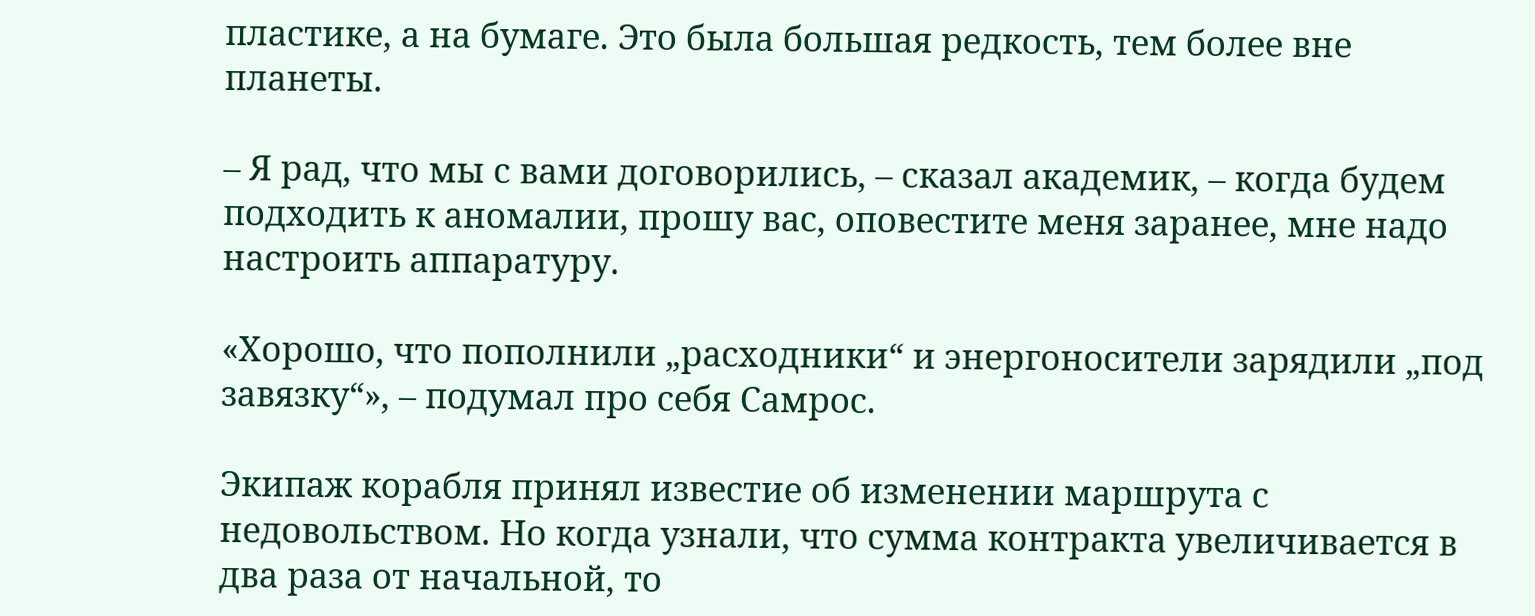пластике, а на бумаге. Это была большая редкость, тем более вне планеты.

– Я рад, что мы с вами договорились, – сказал академик, – когда будем подходить к аномалии, прошу вас, оповестите меня заранее, мне надо настроить аппаратуру.

«Хорошо, что пополнили „расходники“ и энергоносители зарядили „под завязку“», – подумал про себя Самрос.

Экипаж корабля принял известие об изменении маршрута с недовольством. Но когда узнали, что сумма контракта увеличивается в два раза от начальной, то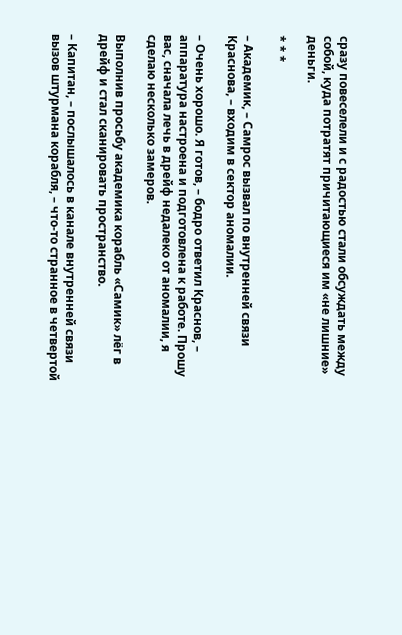сразу повеселели и с радостью стали обсуждать между собой, куда потратят причитающиеся им «не лишние» деньги.

* * *

– Академик, – Самрос вызвал по внутренней связи Краснова, – входим в сектор аномалии.

– Очень хорошо. Я готов, – бодро ответил Краснов, – аппаратура настроена и подготовлена к работе. Прошу вас, сначала лечь в дрейф недалеко от аномалии, я сделаю несколько замеров.

Выполнив просьбу академика корабль «Самик» лёг в дрейф и стал сканировать пространство.

– Капитан, – послышалось в канале внутренней связи вызов штурмана корабля, – что-то странное в четвертой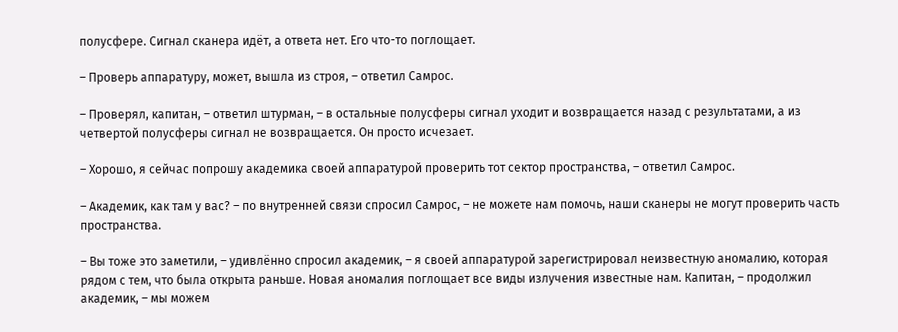полусфере. Сигнал сканера идёт, а ответа нет. Его что-то поглощает.

– Проверь аппаратуру, может, вышла из строя, – ответил Самрос.

– Проверял, капитан, – ответил штурман, – в остальные полусферы сигнал уходит и возвращается назад с результатами, а из четвертой полусферы сигнал не возвращается. Он просто исчезает.

– Хорошо, я сейчас попрошу академика своей аппаратурой проверить тот сектор пространства, – ответил Самрос.

– Академик, как там у вас? – по внутренней связи спросил Самрос, – не можете нам помочь, наши сканеры не могут проверить часть пространства.

– Вы тоже это заметили, – удивлённо спросил академик, – я своей аппаратурой зарегистрировал неизвестную аномалию, которая рядом с тем, что была открыта раньше. Новая аномалия поглощает все виды излучения известные нам. Капитан, – продолжил академик, – мы можем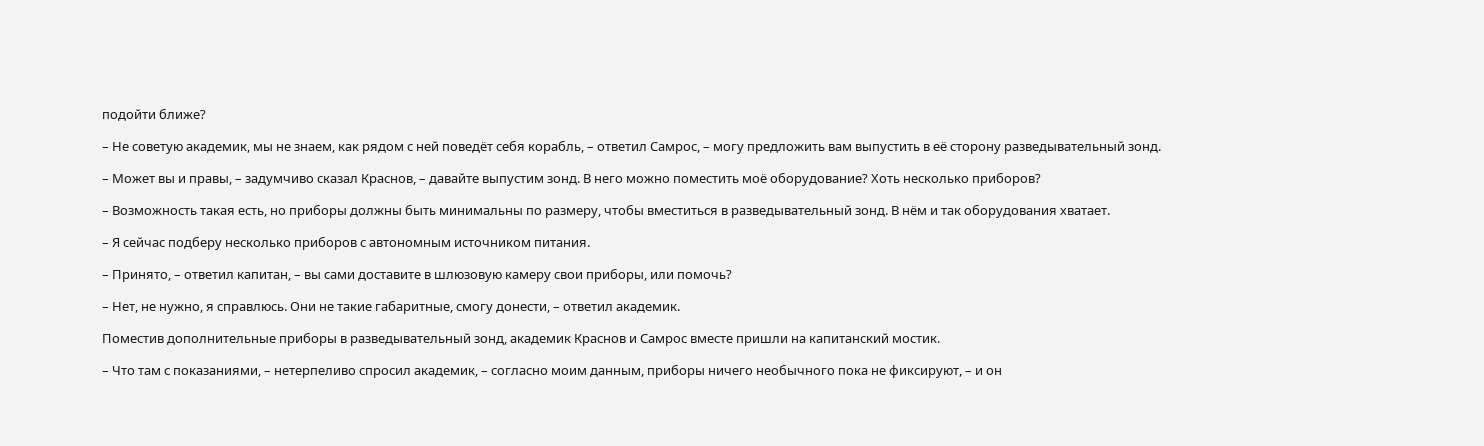подойти ближе?

– Не советую академик, мы не знаем, как рядом с ней поведёт себя корабль, – ответил Самрос, – могу предложить вам выпустить в её сторону разведывательный зонд.

– Может вы и правы, – задумчиво сказал Краснов, – давайте выпустим зонд. В него можно поместить моё оборудование? Хоть несколько приборов?

– Возможность такая есть, но приборы должны быть минимальны по размеру, чтобы вместиться в разведывательный зонд. В нём и так оборудования хватает.

– Я сейчас подберу несколько приборов с автономным источником питания.

– Принято, – ответил капитан, – вы сами доставите в шлюзовую камеру свои приборы, или помочь?

– Нет, не нужно, я справлюсь. Они не такие габаритные, смогу донести, – ответил академик.

Поместив дополнительные приборы в разведывательный зонд, академик Краснов и Самрос вместе пришли на капитанский мостик.

– Что там с показаниями, – нетерпеливо спросил академик, – согласно моим данным, приборы ничего необычного пока не фиксируют, – и он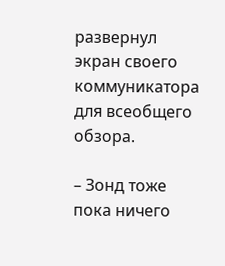развернул экран своего коммуникатора для всеобщего обзора.

– Зонд тоже пока ничего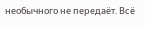необычного не передаёт. Всё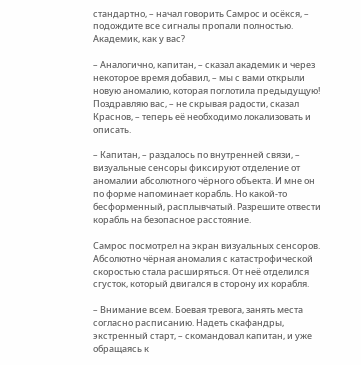стандартно, – начал говорить Самрос и осёкся, – подождите все сигналы пропали полностью. Академик, как у вас?

– Аналогично, капитан, – сказал академик и через некоторое время добавил, – мы с вами открыли новую аномалию, которая поглотила предыдущую! Поздравляю вас, – не скрывая радости, сказал Краснов, – теперь её необходимо локализовать и описать.

– Капитан, – раздалось по внутренней связи, – визуальные сенсоры фиксируют отделение от аномалии абсолютного чёрного объекта. И мне он по форме напоминает корабль. Но какой-то бесформенный, расплывчатый. Разрешите отвести корабль на безопасное расстояние.

Самрос посмотрел на экран визуальных сенсоров. Абсолютно чёрная аномалия с катастрофической скоростью стала расширяться. От неё отделился сгусток, который двигался в сторону их корабля.

– Внимание всем. Боевая тревога, занять места согласно расписанию. Надеть скафандры, экстренный старт, – скомандовал капитан, и уже обращаясь к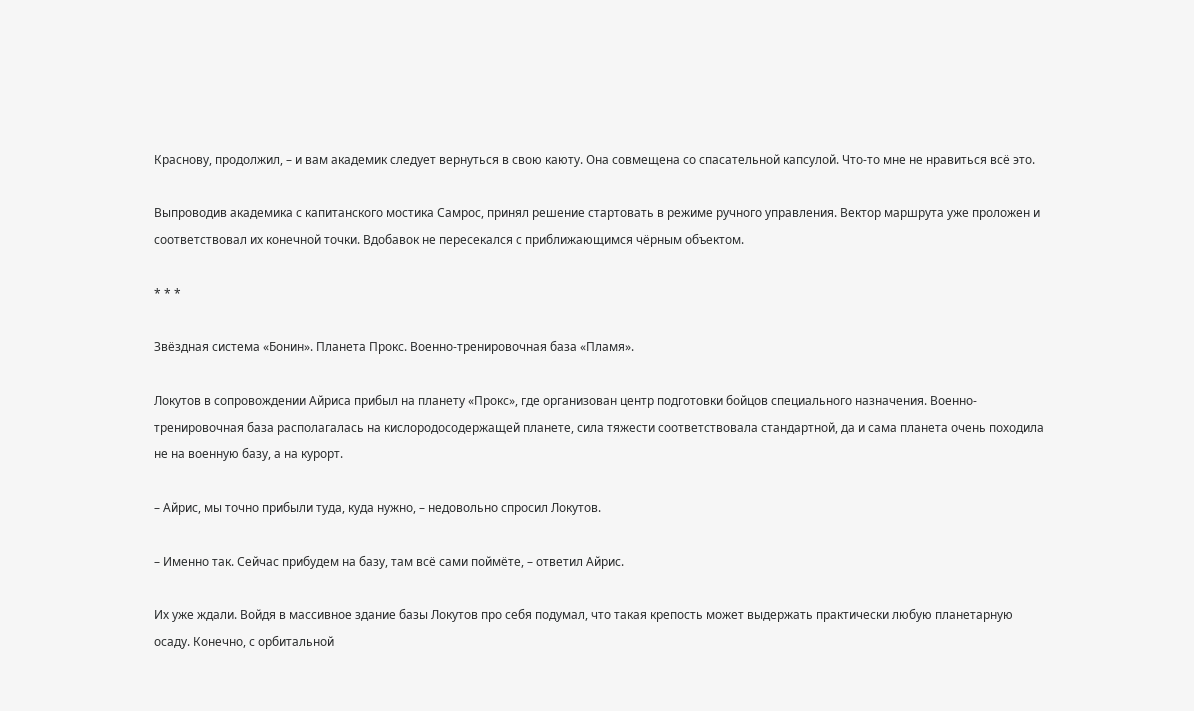Краснову, продолжил, – и вам академик следует вернуться в свою каюту. Она совмещена со спасательной капсулой. Что-то мне не нравиться всё это.

Выпроводив академика с капитанского мостика Самрос, принял решение стартовать в режиме ручного управления. Вектор маршрута уже проложен и соответствовал их конечной точки. Вдобавок не пересекался с приближающимся чёрным объектом.

* * *

Звёздная система «Бонин». Планета Прокс. Военно-тренировочная база «Пламя».

Локутов в сопровождении Айриса прибыл на планету «Прокс», где организован центр подготовки бойцов специального назначения. Военно-тренировочная база располагалась на кислородосодержащей планете, сила тяжести соответствовала стандартной, да и сама планета очень походила не на военную базу, а на курорт.

– Айрис, мы точно прибыли туда, куда нужно, – недовольно спросил Локутов.

– Именно так. Сейчас прибудем на базу, там всё сами поймёте, – ответил Айрис.

Их уже ждали. Войдя в массивное здание базы Локутов про себя подумал, что такая крепость может выдержать практически любую планетарную осаду. Конечно, с орбитальной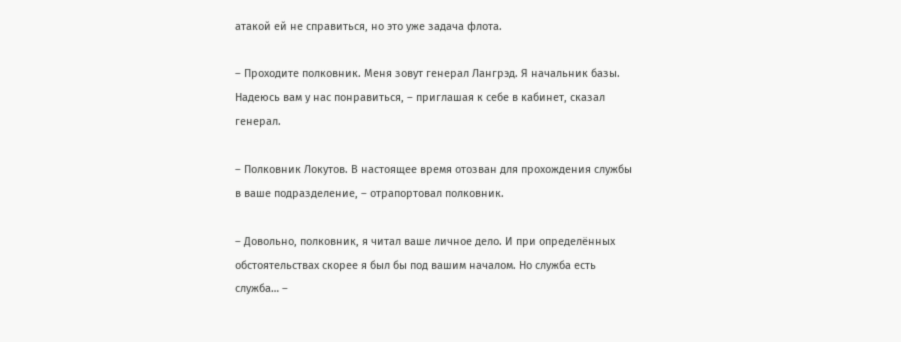атакой ей не справиться, но это уже задача флота.

– Проходите полковник. Меня зовут генерал Лангрэд. Я начальник базы. Надеюсь вам у нас понравиться, – приглашая к себе в кабинет, сказал генерал.

– Полковник Локутов. В настоящее время отозван для прохождения службы в ваше подразделение, – отрапортовал полковник.

– Довольно, полковник, я читал ваше личное дело. И при определённых обстоятельствах скорее я был бы под вашим началом. Но служба есть служба… –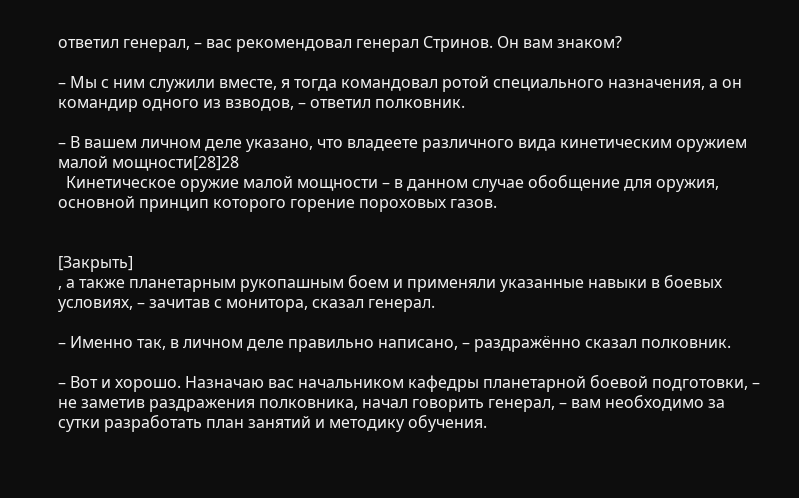ответил генерал, – вас рекомендовал генерал Стринов. Он вам знаком?

– Мы с ним служили вместе, я тогда командовал ротой специального назначения, а он командир одного из взводов, – ответил полковник.

– В вашем личном деле указано, что владеете различного вида кинетическим оружием малой мощности[28]28
  Кинетическое оружие малой мощности – в данном случае обобщение для оружия, основной принцип которого горение пороховых газов.


[Закрыть]
, а также планетарным рукопашным боем и применяли указанные навыки в боевых условиях, – зачитав с монитора, сказал генерал.

– Именно так, в личном деле правильно написано, – раздражённо сказал полковник.

– Вот и хорошо. Назначаю вас начальником кафедры планетарной боевой подготовки, – не заметив раздражения полковника, начал говорить генерал, – вам необходимо за сутки разработать план занятий и методику обучения.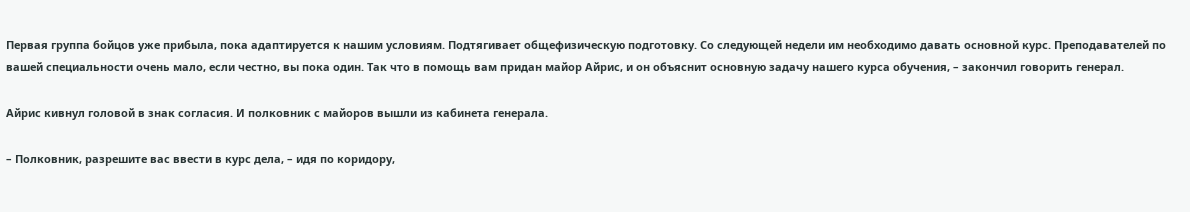Первая группа бойцов уже прибыла, пока адаптируется к нашим условиям. Подтягивает общефизическую подготовку. Со следующей недели им необходимо давать основной курс. Преподавателей по вашей специальности очень мало, если честно, вы пока один. Так что в помощь вам придан майор Айрис, и он объяснит основную задачу нашего курса обучения, – закончил говорить генерал.

Айрис кивнул головой в знак согласия. И полковник с майоров вышли из кабинета генерала.

– Полковник, разрешите вас ввести в курс дела, – идя по коридору,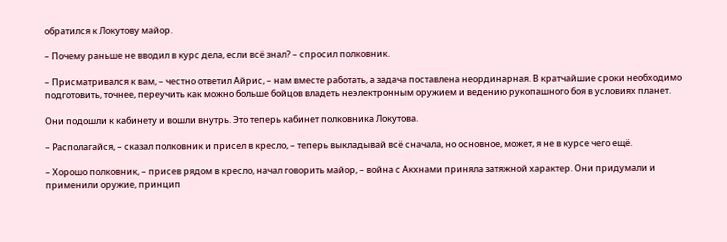обратился к Локутову майор.

– Почему раньше не вводил в курс дела, если всё знал? – спросил полковник.

– Присматривался к вам, – честно ответил Айрис, – нам вместе работать, а задача поставлена неординарная. В кратчайшие сроки необходимо подготовить, точнее, переучить как можно больше бойцов владеть неэлектронным оружием и ведению рукопашного боя в условиях планет.

Они подошли к кабинету и вошли внутрь. Это теперь кабинет полковника Локутова.

– Располагайся, – сказал полковник и присел в кресло, – теперь выкладывай всё сначала, но основное, может, я не в курсе чего ещё.

– Хорошо полковник, – присев рядом в кресло, начал говорить майор, – война с Акхнами приняла затяжной характер. Они придумали и применили оружие, принцип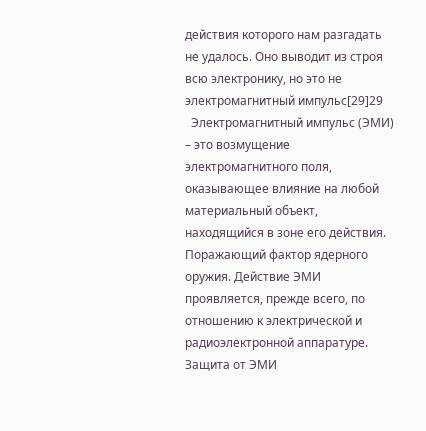действия которого нам разгадать не удалось. Оно выводит из строя всю электронику, но это не электромагнитный импульс[29]29
  Электромагнитный импульс (ЭМИ) – это возмущение электромагнитного поля, оказывающее влияние на любой материальный объект, находящийся в зоне его действия. Поражающий фактор ядерного оружия. Действие ЭМИ проявляется, прежде всего, по отношению к электрической и радиоэлектронной аппаратуре. Защита от ЭМИ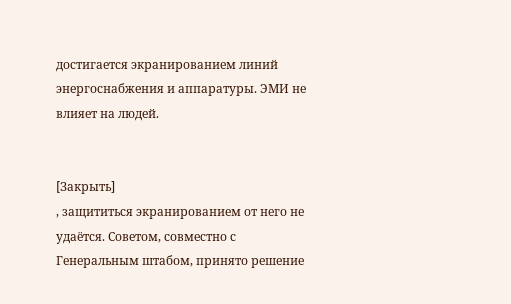достигается экранированием линий энергоснабжения и аппаратуры. ЭМИ не влияет на людей.


[Закрыть]
, защититься экранированием от него не удаётся. Советом, совместно с Генеральным штабом, принято решение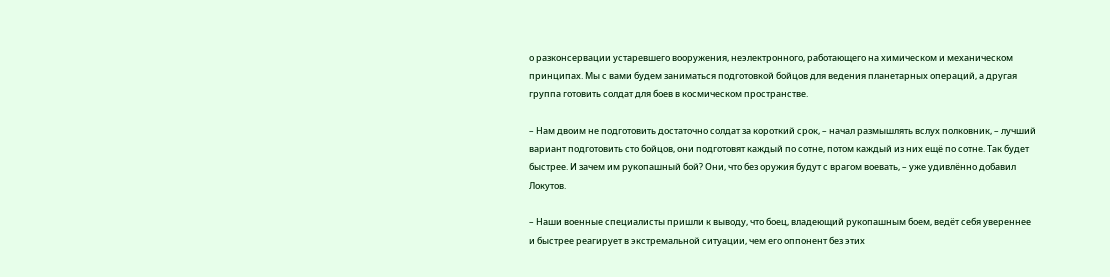о разконсервации устаревшего вооружения, неэлектронного, работающего на химическом и механическом принципах. Мы с вами будем заниматься подготовкой бойцов для ведения планетарных операций, а другая группа готовить солдат для боев в космическом пространстве.

– Нам двоим не подготовить достаточно солдат за короткий срок, – начал размышлять вслух полковник, – лучший вариант подготовить сто бойцов, они подготовят каждый по сотне, потом каждый из них ещё по сотне. Так будет быстрее. И зачем им рукопашный бой? Они, что без оружия будут с врагом воевать, – уже удивлённо добавил Локутов.

– Наши военные специалисты пришли к выводу, что боец, владеющий рукопашным боем, ведёт себя увереннее и быстрее реагирует в экстремальной ситуации, чем его оппонент без этих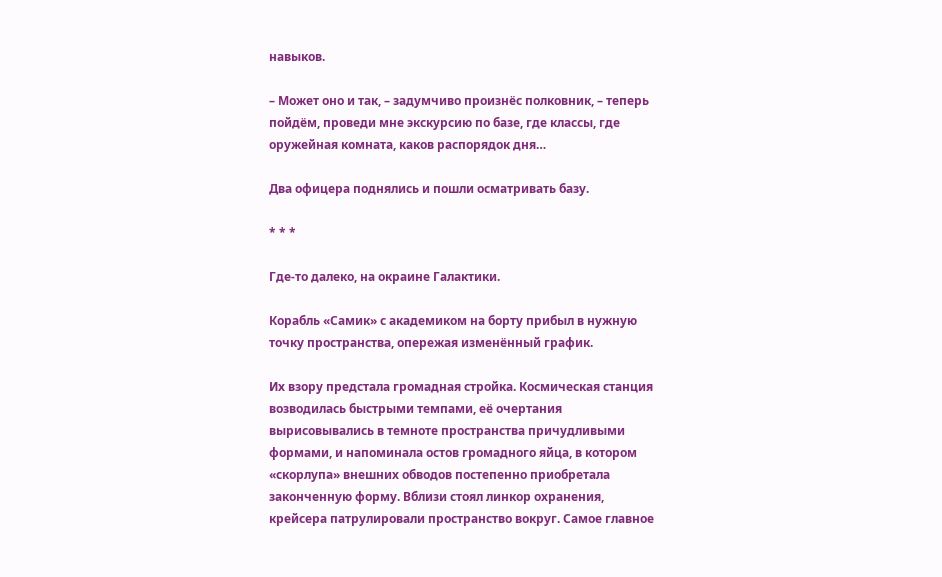навыков.

– Может оно и так, – задумчиво произнёс полковник, – теперь пойдём, проведи мне экскурсию по базе, где классы, где оружейная комната, каков распорядок дня…

Два офицера поднялись и пошли осматривать базу.

* * *

Где-то далеко, на окраине Галактики.

Корабль «Самик» с академиком на борту прибыл в нужную точку пространства, опережая изменённый график.

Их взору предстала громадная стройка. Космическая станция возводилась быстрыми темпами, её очертания вырисовывались в темноте пространства причудливыми формами, и напоминала остов громадного яйца, в котором «скорлупа» внешних обводов постепенно приобретала законченную форму. Вблизи стоял линкор охранения, крейсера патрулировали пространство вокруг. Самое главное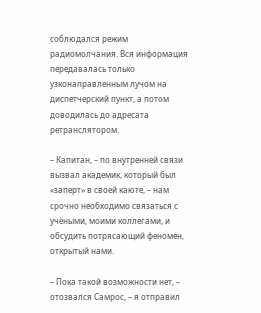соблюдался режим радиомолчания. Вся информация передавалась только узконаправленным лучом на диспетчерский пункт, а потом доводилась до адресата ретранслятором.

– Капитан, – по внутренней связи вызвал академик, который был «заперт» в своей каюте, – нам срочно необходимо связаться с учёными, моими коллегами, и обсудить потрясающий феномен, открытый нами.

– Пока такой возможности нет, – отозвался Самрос, – я отправил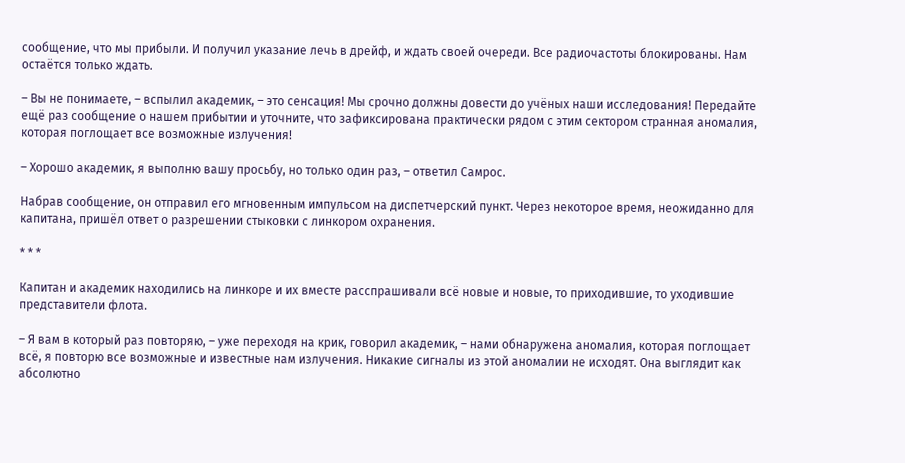сообщение, что мы прибыли. И получил указание лечь в дрейф, и ждать своей очереди. Все радиочастоты блокированы. Нам остаётся только ждать.

– Вы не понимаете, – вспылил академик, – это сенсация! Мы срочно должны довести до учёных наши исследования! Передайте ещё раз сообщение о нашем прибытии и уточните, что зафиксирована практически рядом с этим сектором странная аномалия, которая поглощает все возможные излучения!

– Хорошо академик, я выполню вашу просьбу, но только один раз, – ответил Самрос.

Набрав сообщение, он отправил его мгновенным импульсом на диспетчерский пункт. Через некоторое время, неожиданно для капитана, пришёл ответ о разрешении стыковки с линкором охранения.

* * *

Капитан и академик находились на линкоре и их вместе расспрашивали всё новые и новые, то приходившие, то уходившие представители флота.

– Я вам в который раз повторяю, – уже переходя на крик, говорил академик, – нами обнаружена аномалия, которая поглощает всё, я повторю все возможные и известные нам излучения. Никакие сигналы из этой аномалии не исходят. Она выглядит как абсолютно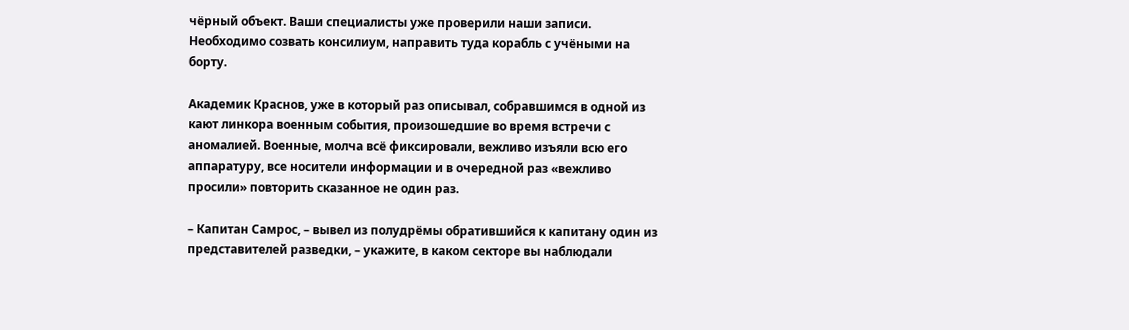чёрный объект. Ваши специалисты уже проверили наши записи. Необходимо созвать консилиум, направить туда корабль с учёными на борту.

Академик Краснов, уже в который раз описывал, собравшимся в одной из кают линкора военным события, произошедшие во время встречи с аномалией. Военные, молча всё фиксировали, вежливо изъяли всю его аппаратуру, все носители информации и в очередной раз «вежливо просили» повторить сказанное не один раз.

– Капитан Самрос, – вывел из полудрёмы обратившийся к капитану один из представителей разведки, – укажите, в каком секторе вы наблюдали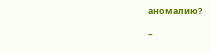аномалию?

–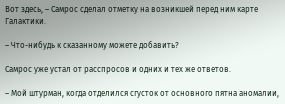Вот здесь, – Самрос сделал отметку на возникшей перед ним карте Галактики.

– Что-нибудь к сказанному можете добавить?

Самрос уже устал от расспросов и одних и тех же ответов.

– Мой штурман, когда отделился сгусток от основного пятна аномалии,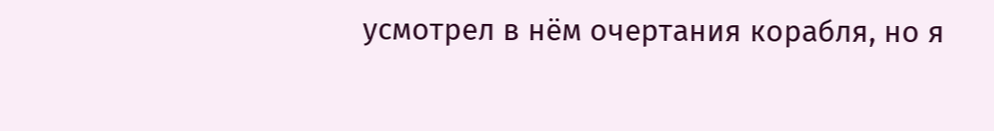усмотрел в нём очертания корабля, но я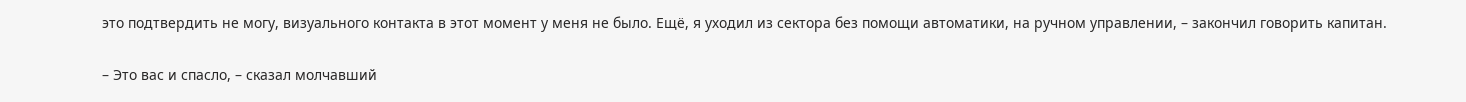это подтвердить не могу, визуального контакта в этот момент у меня не было. Ещё, я уходил из сектора без помощи автоматики, на ручном управлении, – закончил говорить капитан.

– Это вас и спасло, – сказал молчавший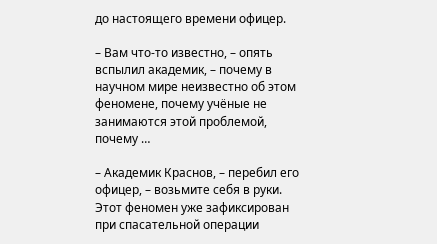до настоящего времени офицер.

– Вам что-то известно, – опять вспылил академик, – почему в научном мире неизвестно об этом феномене, почему учёные не занимаются этой проблемой, почему …

– Академик Краснов, – перебил его офицер, – возьмите себя в руки. Этот феномен уже зафиксирован при спасательной операции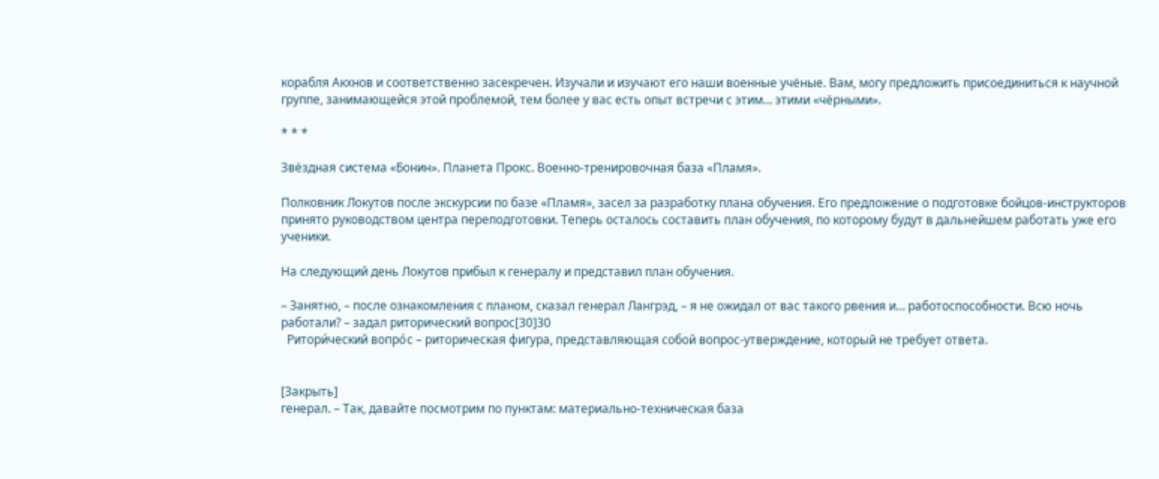корабля Акхнов и соответственно засекречен. Изучали и изучают его наши военные учёные. Вам, могу предложить присоединиться к научной группе, занимающейся этой проблемой, тем более у вас есть опыт встречи с этим… этими «чёрными».

* * *

Звёздная система «Бонин». Планета Прокс. Военно-тренировочная база «Пламя».

Полковник Локутов после экскурсии по базе «Пламя», засел за разработку плана обучения. Его предложение о подготовке бойцов-инструкторов принято руководством центра переподготовки. Теперь осталось составить план обучения, по которому будут в дальнейшем работать уже его ученики.

На следующий день Локутов прибыл к генералу и представил план обучения.

– Занятно, – после ознакомления с планом, сказал генерал Лангрэд, – я не ожидал от вас такого рвения и… работоспособности. Всю ночь работали? – задал риторический вопрос[30]30
  Ритори́ческий вопро́с – риторическая фигура, представляющая собой вопрос-утверждение, который не требует ответа.


[Закрыть]
генерал. – Так, давайте посмотрим по пунктам: материально-техническая база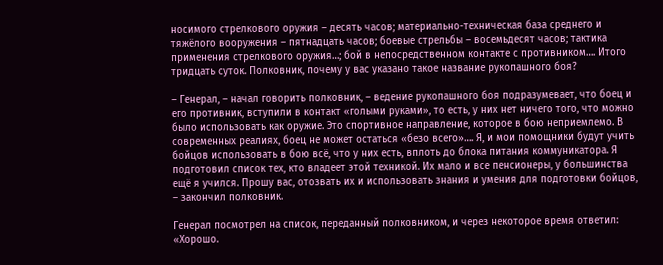носимого стрелкового оружия – десять часов; материально-техническая база среднего и тяжёлого вооружения – пятнадцать часов; боевые стрельбы – восемьдесят часов; тактика применения стрелкового оружия…; бой в непосредственном контакте с противником…. Итого тридцать суток. Полковник, почему у вас указано такое название рукопашного боя?

– Генерал, – начал говорить полковник, – ведение рукопашного боя подразумевает, что боец и его противник, вступили в контакт «голыми руками», то есть, у них нет ничего того, что можно было использовать как оружие. Это спортивное направление, которое в бою неприемлемо. В современных реалиях, боец не может остаться «безо всего»…. Я, и мои помощники будут учить бойцов использовать в бою всё, что у них есть, вплоть до блока питания коммуникатора. Я подготовил список тех, кто владеет этой техникой. Их мало и все пенсионеры, у большинства ещё я учился. Прошу вас, отозвать их и использовать знания и умения для подготовки бойцов, – закончил полковник.

Генерал посмотрел на список, переданный полковником, и через некоторое время ответил: «Хорошо.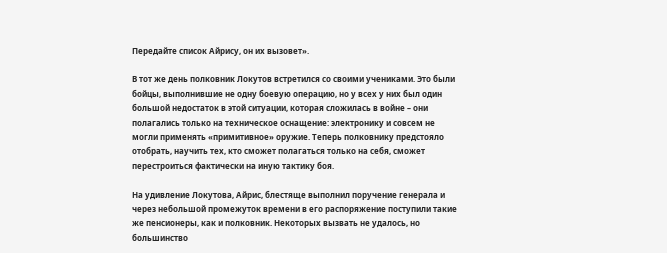Передайте список Айрису, он их вызовет».

В тот же день полковник Локутов встретился со своими учениками. Это были бойцы, выполнившие не одну боевую операцию, но у всех у них был один большой недостаток в этой ситуации, которая сложилась в войне – они полагались только на техническое оснащение: электронику и совсем не могли применять «примитивное» оружие. Теперь полковнику предстояло отобрать, научить тех, кто сможет полагаться только на себя, сможет перестроиться фактически на иную тактику боя.

На удивление Локутова, Айрис, блестяще выполнил поручение генерала и через небольшой промежуток времени в его распоряжение поступили такие же пенсионеры, как и полковник. Некоторых вызвать не удалось, но большинство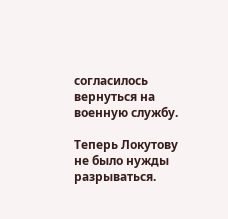согласилось вернуться на военную службу.

Теперь Локутову не было нужды разрываться.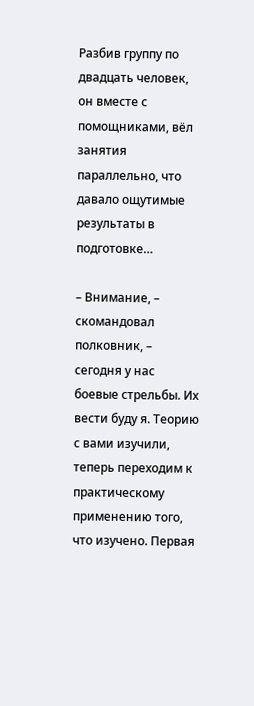Разбив группу по двадцать человек, он вместе с помощниками, вёл занятия параллельно, что давало ощутимые результаты в подготовке…

– Внимание, – скомандовал полковник, – сегодня у нас боевые стрельбы. Их вести буду я. Теорию с вами изучили, теперь переходим к практическому применению того, что изучено. Первая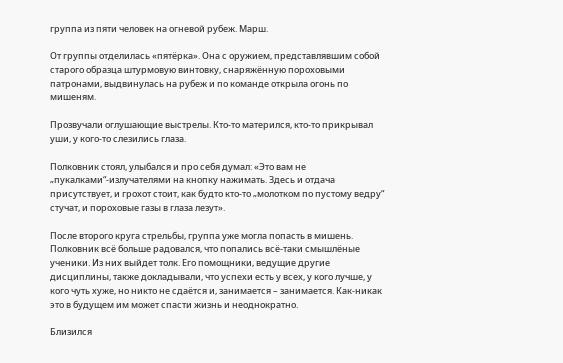группа из пяти человек на огневой рубеж. Марш.

От группы отделилась «пятёрка». Она с оружием, представлявшим собой старого образца штурмовую винтовку, снаряжённую пороховыми патронами, выдвинулась на рубеж и по команде открыла огонь по мишеням.

Прозвучали оглушающие выстрелы. Кто-то матерился, кто-то прикрывал уши, у кого-то слезились глаза.

Полковник стоял, улыбался и про себя думал: «Это вам не „пукалками“-излучателями на кнопку нажимать. Здесь и отдача присутствует, и грохот стоит, как будто кто-то „молотком по пустому ведру“ стучат, и пороховые газы в глаза лезут».

После второго круга стрельбы, группа уже могла попасть в мишень. Полковник всё больше радовался, что попались всё-таки смышлёные ученики. Из них выйдет толк. Его помощники, ведущие другие дисциплины, также докладывали, что успехи есть у всех, у кого лучше, у кого чуть хуже, но никто не сдаётся и, занимается – занимается. Как-никак это в будущем им может спасти жизнь и неоднократно.

Близился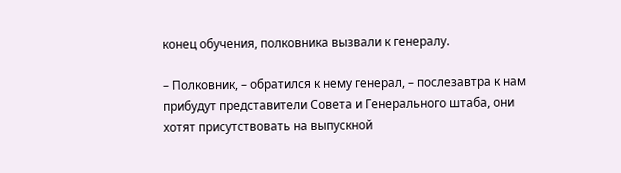конец обучения, полковника вызвали к генералу.

– Полковник, – обратился к нему генерал, – послезавтра к нам прибудут представители Совета и Генерального штаба, они хотят присутствовать на выпускной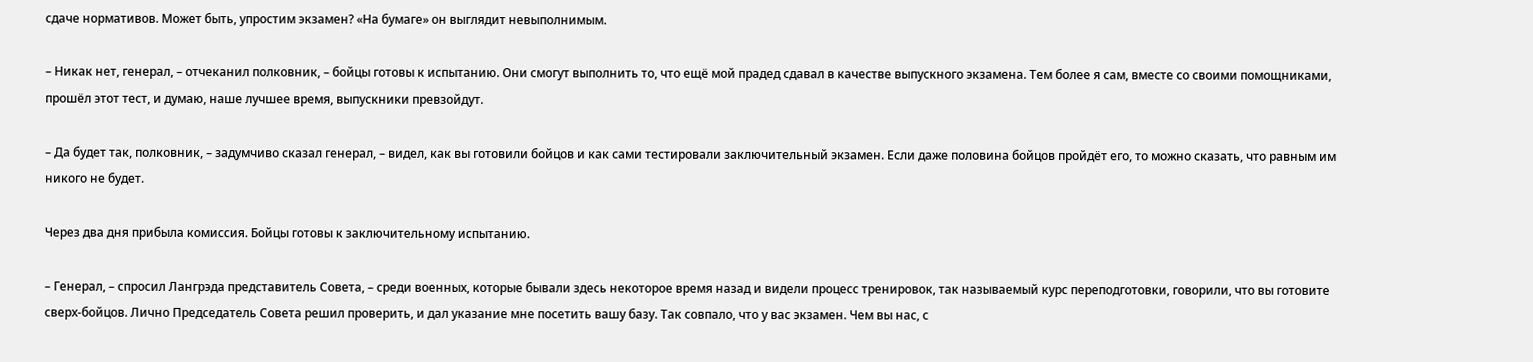сдаче нормативов. Может быть, упростим экзамен? «На бумаге» он выглядит невыполнимым.

– Никак нет, генерал, – отчеканил полковник, – бойцы готовы к испытанию. Они смогут выполнить то, что ещё мой прадед сдавал в качестве выпускного экзамена. Тем более я сам, вместе со своими помощниками, прошёл этот тест, и думаю, наше лучшее время, выпускники превзойдут.

– Да будет так, полковник, – задумчиво сказал генерал, – видел, как вы готовили бойцов и как сами тестировали заключительный экзамен. Если даже половина бойцов пройдёт его, то можно сказать, что равным им никого не будет.

Через два дня прибыла комиссия. Бойцы готовы к заключительному испытанию.

– Генерал, – спросил Лангрэда представитель Совета, – среди военных, которые бывали здесь некоторое время назад и видели процесс тренировок, так называемый курс переподготовки, говорили, что вы готовите сверх-бойцов. Лично Председатель Совета решил проверить, и дал указание мне посетить вашу базу. Так совпало, что у вас экзамен. Чем вы нас, с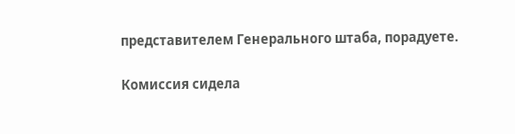представителем Генерального штаба, порадуете.

Комиссия сидела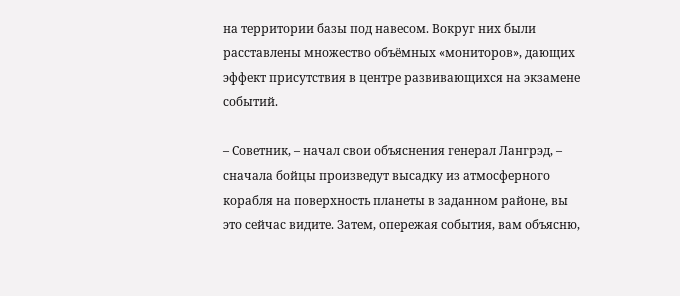на территории базы под навесом. Вокруг них были расставлены множество объёмных «мониторов», дающих эффект присутствия в центре развивающихся на экзамене событий.

– Советник, – начал свои объяснения генерал Лангрэд, – сначала бойцы произведут высадку из атмосферного корабля на поверхность планеты в заданном районе, вы это сейчас видите. Затем, опережая события, вам объясню,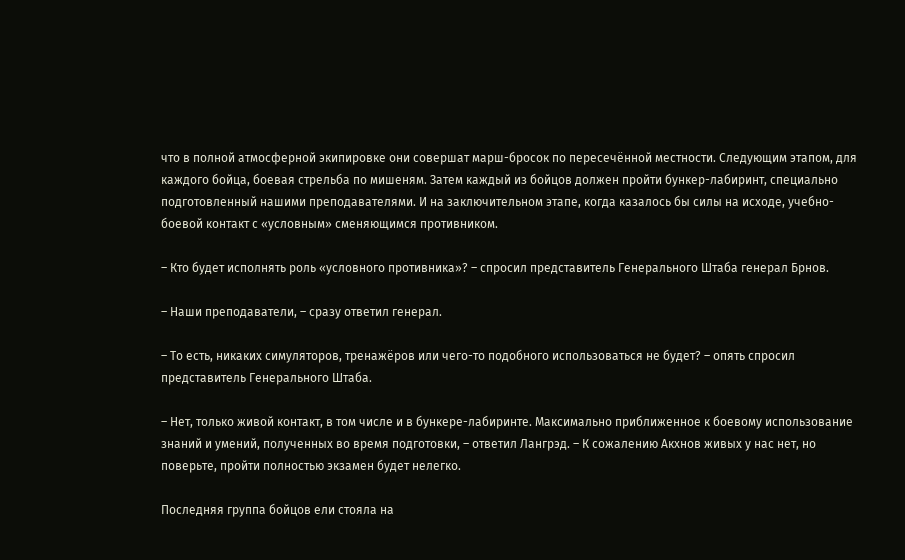что в полной атмосферной экипировке они совершат марш-бросок по пересечённой местности. Следующим этапом, для каждого бойца, боевая стрельба по мишеням. Затем каждый из бойцов должен пройти бункер-лабиринт, специально подготовленный нашими преподавателями. И на заключительном этапе, когда казалось бы силы на исходе, учебно-боевой контакт с «условным» сменяющимся противником.

– Кто будет исполнять роль «условного противника»? – спросил представитель Генерального Штаба генерал Брнов.

– Наши преподаватели, – сразу ответил генерал.

– То есть, никаких симуляторов, тренажёров или чего-то подобного использоваться не будет? – опять спросил представитель Генерального Штаба.

– Нет, только живой контакт, в том числе и в бункере-лабиринте. Максимально приближенное к боевому использование знаний и умений, полученных во время подготовки, – ответил Лангрэд. – К сожалению Акхнов живых у нас нет, но поверьте, пройти полностью экзамен будет нелегко.

Последняя группа бойцов ели стояла на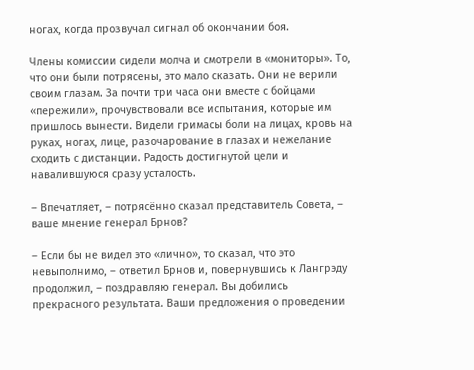ногах, когда прозвучал сигнал об окончании боя.

Члены комиссии сидели молча и смотрели в «мониторы». То, что они были потрясены, это мало сказать. Они не верили своим глазам. За почти три часа они вместе с бойцами «пережили», прочувствовали все испытания, которые им пришлось вынести. Видели гримасы боли на лицах, кровь на руках, ногах, лице, разочарование в глазах и нежелание сходить с дистанции. Радость достигнутой цели и навалившуюся сразу усталость.

– Впечатляет, – потрясённо сказал представитель Совета, – ваше мнение генерал Брнов?

– Если бы не видел это «лично», то сказал, что это невыполнимо, – ответил Брнов и, повернувшись к Лангрэду продолжил, – поздравляю генерал. Вы добились прекрасного результата. Ваши предложения о проведении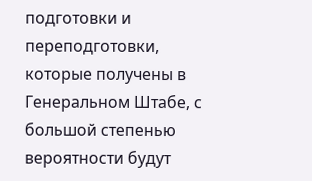подготовки и переподготовки, которые получены в Генеральном Штабе, с большой степенью вероятности будут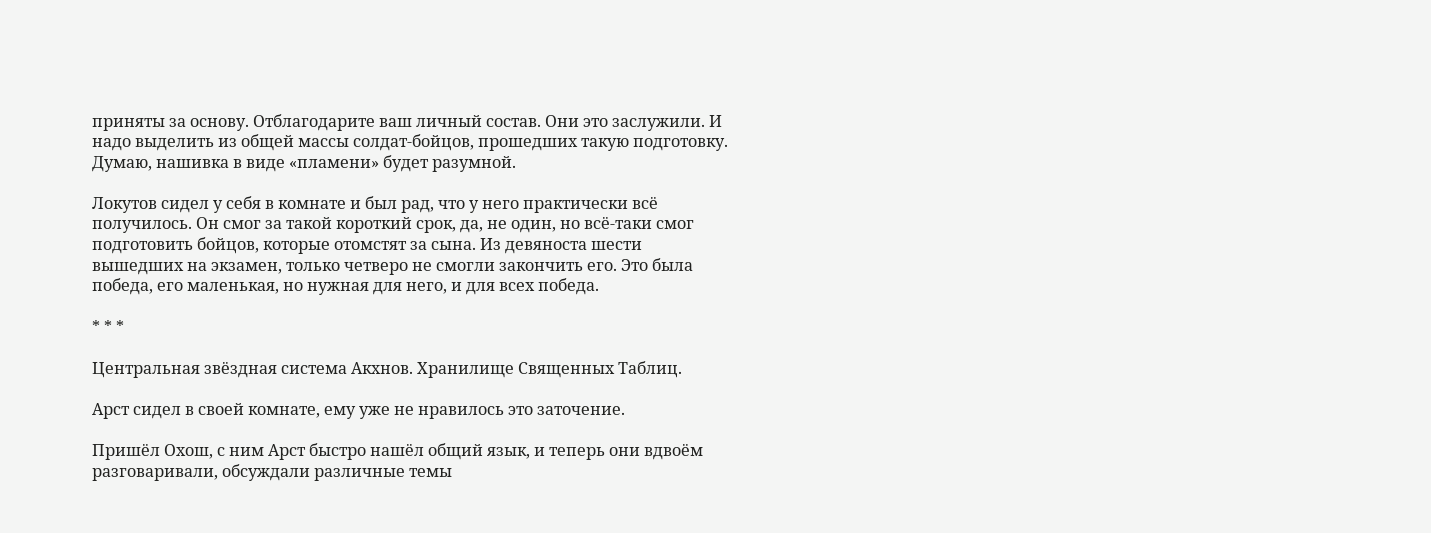приняты за основу. Отблагодарите ваш личный состав. Они это заслужили. И надо выделить из общей массы солдат-бойцов, прошедших такую подготовку. Думаю, нашивка в виде «пламени» будет разумной.

Локутов сидел у себя в комнате и был рад, что у него практически всё получилось. Он смог за такой короткий срок, да, не один, но всё-таки смог подготовить бойцов, которые отомстят за сына. Из девяноста шести вышедших на экзамен, только четверо не смогли закончить его. Это была победа, его маленькая, но нужная для него, и для всех победа.

* * *

Центральная звёздная система Акхнов. Хранилище Священных Таблиц.

Арст сидел в своей комнате, ему уже не нравилось это заточение.

Пришёл Охош, с ним Арст быстро нашёл общий язык, и теперь они вдвоём разговаривали, обсуждали различные темы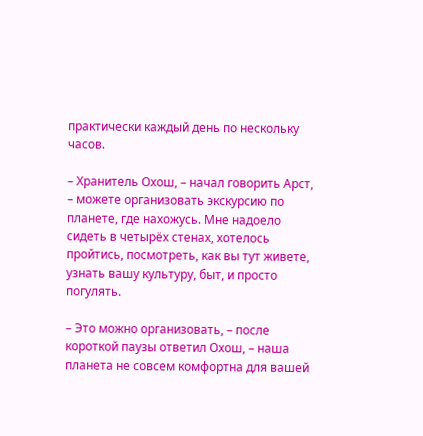практически каждый день по нескольку часов.

– Хранитель Охош, – начал говорить Арст, – можете организовать экскурсию по планете, где нахожусь. Мне надоело сидеть в четырёх стенах, хотелось пройтись, посмотреть, как вы тут живете, узнать вашу культуру, быт, и просто погулять.

– Это можно организовать, – после короткой паузы ответил Охош, – наша планета не совсем комфортна для вашей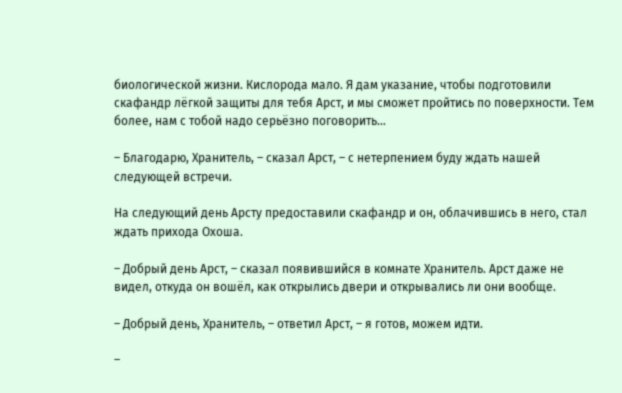биологической жизни. Кислорода мало. Я дам указание, чтобы подготовили скафандр лёгкой защиты для тебя Арст, и мы сможет пройтись по поверхности. Тем более, нам с тобой надо серьёзно поговорить…

– Благодарю, Хранитель, – сказал Арст, – с нетерпением буду ждать нашей следующей встречи.

На следующий день Арсту предоставили скафандр и он, облачившись в него, стал ждать прихода Охоша.

– Добрый день Арст, – сказал появившийся в комнате Хранитель. Арст даже не видел, откуда он вошёл, как открылись двери и открывались ли они вообще.

– Добрый день, Хранитель, – ответил Арст, – я готов, можем идти.

–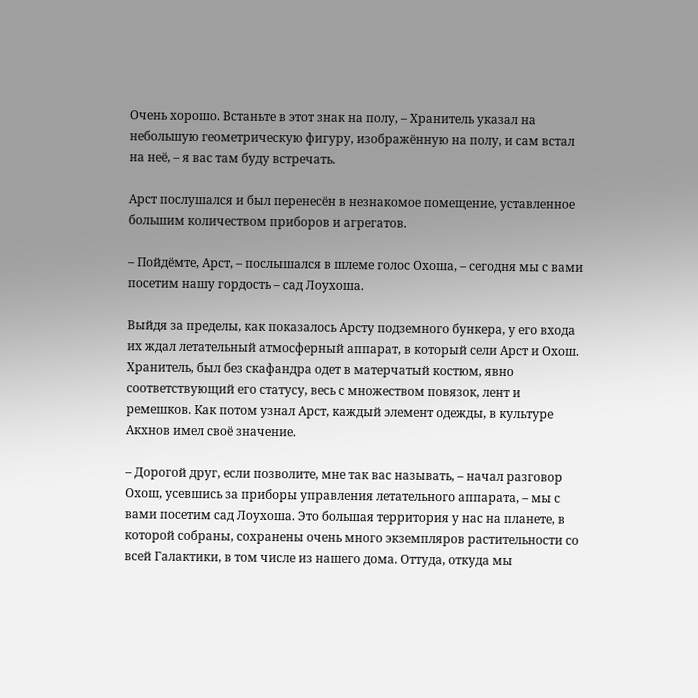Очень хорошо. Встаньте в этот знак на полу, – Хранитель указал на небольшую геометрическую фигуру, изображённую на полу, и сам встал на неё, – я вас там буду встречать.

Арст послушался и был перенесён в незнакомое помещение, уставленное большим количеством приборов и агрегатов.

– Пойдёмте, Арст, – послышался в шлеме голос Охоша, – сегодня мы с вами посетим нашу гордость – сад Лоухоша.

Выйдя за пределы, как показалось Арсту подземного бункера, у его входа их ждал летательный атмосферный аппарат, в который сели Арст и Охош. Хранитель, был без скафандра одет в матерчатый костюм, явно соответствующий его статусу, весь с множеством повязок, лент и ремешков. Как потом узнал Арст, каждый элемент одежды, в культуре Акхнов имел своё значение.

– Дорогой друг, если позволите, мне так вас называть, – начал разговор Охош, усевшись за приборы управления летательного аппарата, – мы с вами посетим сад Лоухоша. Это большая территория у нас на планете, в которой собраны, сохранены очень много экземпляров растительности со всей Галактики, в том числе из нашего дома. Оттуда, откуда мы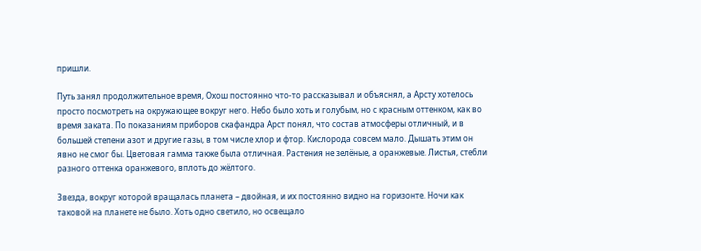пришли.

Путь занял продолжительное время, Охош постоянно что-то рассказывал и объяснял, а Арсту хотелось просто посмотреть на окружающее вокруг него. Небо было хоть и голубым, но с красным оттенком, как во время заката. По показаниям приборов скафандра Арст понял, что состав атмосферы отличный, и в большей степени азот и другие газы, в том числе хлор и фтор. Кислорода совсем мало. Дышать этим он явно не смог бы. Цветовая гамма также была отличная. Растения не зелёные, а оранжевые. Листья, стебли разного оттенка оранжевого, вплоть до жёлтого.

Звезда, вокруг которой вращалась планета – двойная, и их постоянно видно на горизонте. Ночи как таковой на планете не было. Хоть одно светило, но освещало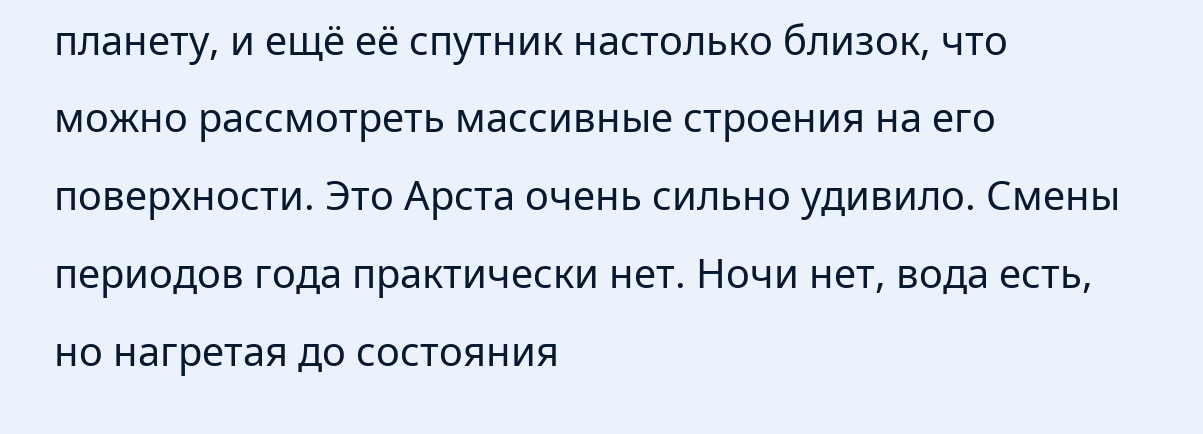планету, и ещё её спутник настолько близок, что можно рассмотреть массивные строения на его поверхности. Это Арста очень сильно удивило. Смены периодов года практически нет. Ночи нет, вода есть, но нагретая до состояния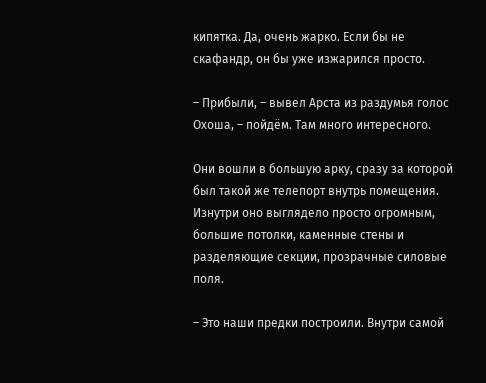кипятка. Да, очень жарко. Если бы не скафандр, он бы уже изжарился просто.

– Прибыли, – вывел Арста из раздумья голос Охоша, – пойдём. Там много интересного.

Они вошли в большую арку, сразу за которой был такой же телепорт внутрь помещения. Изнутри оно выглядело просто огромным, большие потолки, каменные стены и разделяющие секции, прозрачные силовые поля.

– Это наши предки построили. Внутри самой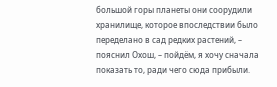большой горы планеты они соорудили хранилище, которое впоследствии было переделано в сад редких растений, – пояснил Охош, – пойдём, я хочу сначала показать то, ради чего сюда прибыли.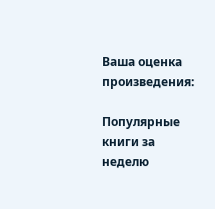Ваша оценка произведения:

Популярные книги за неделю